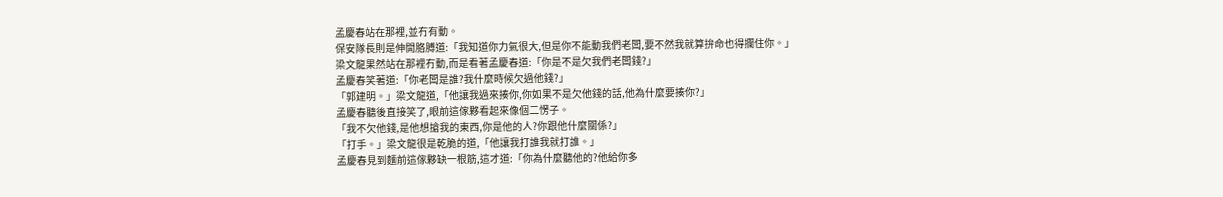孟慶春站在那裡,並冇有動。
保安隊長則是伸開胳膊道:「我知道你力氣很大,但是你不能動我們老闆,要不然我就算拚命也得攔住你。」
梁文龍果然站在那裡冇動,而是看著孟慶春道:「你是不是欠我們老闆錢?」
孟慶春笑著道:「你老闆是誰?我什麼時候欠過他錢?」
「郭建明。」梁文龍道,「他讓我過來揍你,你如果不是欠他錢的話,他為什麼要揍你?」
孟慶春聽後直接笑了,眼前這傢夥看起來像個二愣子。
「我不欠他錢,是他想搶我的東西,你是他的人?你跟他什麼關係?」
「打手。」梁文龍很是乾脆的道,「他讓我打誰我就打誰。」
孟慶春見到麵前這傢夥缺一根筋,這才道:「你為什麼聽他的?他給你多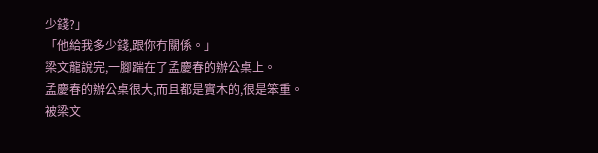少錢?」
「他給我多少錢,跟你冇關係。」
梁文龍說完,一腳踹在了孟慶春的辦公桌上。
孟慶春的辦公桌很大,而且都是實木的,很是笨重。
被梁文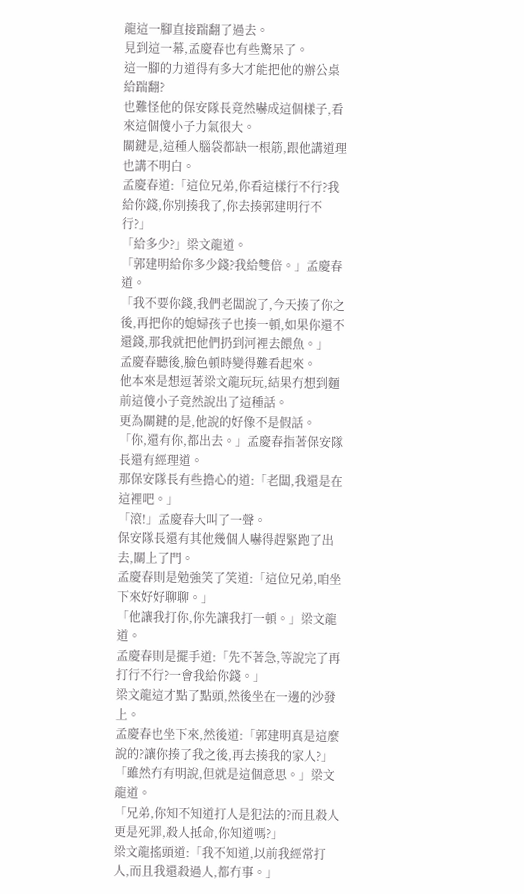龍這一腳直接踹翻了過去。
見到這一幕,孟慶春也有些驚呆了。
這一腳的力道得有多大才能把他的辦公桌給踹翻?
也難怪他的保安隊長竟然嚇成這個樣子,看來這個傻小子力氣很大。
關鍵是,這種人腦袋都缺一根筋,跟他講道理也講不明白。
孟慶春道:「這位兄弟,你看這樣行不行?我給你錢,你別揍我了,你去揍郭建明行不行?」
「給多少?」梁文龍道。
「郭建明給你多少錢?我給雙倍。」孟慶春道。
「我不要你錢,我們老闆說了,今天揍了你之後,再把你的媳婦孩子也揍一頓,如果你還不還錢,那我就把他們扔到河裡去餵魚。」
孟慶春聽後,臉色頓時變得難看起來。
他本來是想逗著梁文龍玩玩,結果冇想到麵前這傻小子竟然說出了這種話。
更為關鍵的是,他說的好像不是假話。
「你,還有你,都出去。」孟慶春指著保安隊長還有經理道。
那保安隊長有些擔心的道:「老闆,我還是在這裡吧。」
「滾!」孟慶春大叫了一聲。
保安隊長還有其他幾個人嚇得趕緊跑了出去,關上了門。
孟慶春則是勉強笑了笑道:「這位兄弟,咱坐下來好好聊聊。」
「他讓我打你,你先讓我打一頓。」梁文龍道。
孟慶春則是擺手道:「先不著急,等說完了再打行不行?一會我給你錢。」
梁文龍這才點了點頭,然後坐在一邊的沙發上。
孟慶春也坐下來,然後道:「郭建明真是這麼說的?讓你揍了我之後,再去揍我的家人?」
「雖然冇有明說,但就是這個意思。」梁文龍道。
「兄弟,你知不知道打人是犯法的?而且殺人更是死罪,殺人抵命,你知道嗎?」
梁文龍搖頭道:「我不知道,以前我經常打人,而且我還殺過人,都冇事。」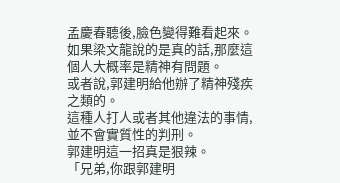孟慶春聽後,臉色變得難看起來。
如果梁文龍說的是真的話,那麼這個人大概率是精神有問題。
或者說,郭建明給他辦了精神殘疾之類的。
這種人打人或者其他違法的事情,並不會實質性的判刑。
郭建明這一招真是狠辣。
「兄弟,你跟郭建明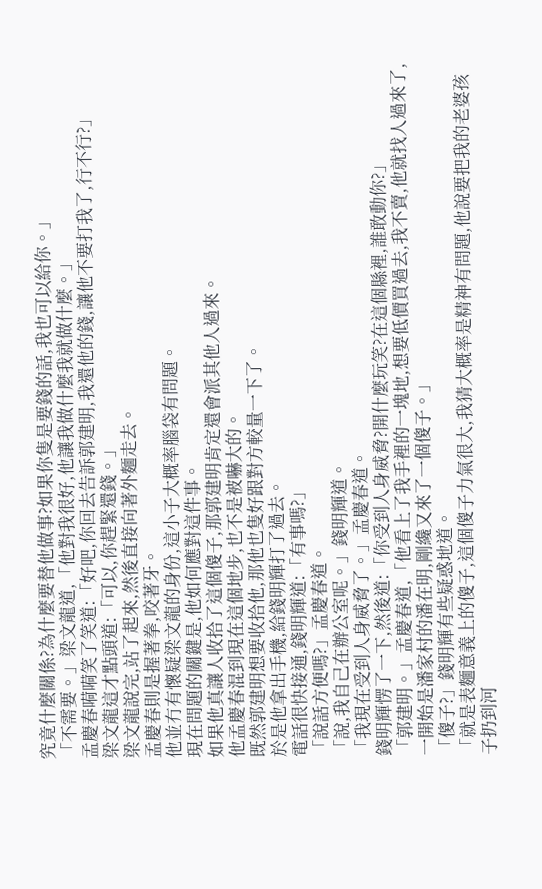究竟什麼關係?為什麼要替他做事?如果你隻是要錢的話,我也可以給你。」
「不需要。」梁文龍道,「他對我很好,他讓我做什麼我就做什麼。」
孟慶春嗬嗬笑了笑道:「好吧,你回去告訴郭建明,我還他的錢,讓他不要打我了,行不行?」
梁文龍這才點頭道:「可以,你趕緊還錢。」
梁文龍說完,站了起來,然後直接向著外麵走去。
孟慶春則是握著拳,咬著牙。
他並冇有懷疑梁文龍的身份,這小子大概率腦袋有問題。
現在問題的關鍵是,他如何應對這件事。
如果他真讓人收拾了這個傻子,那郭建明肯定還會派其他人過來。
他孟慶春混到現在這個地步,也不是被嚇大的。
既然郭建明想要收拾他,那他也隻好跟對方較量一下了。
於是他拿出手機,給錢明輝打了過去。
電話很快接通,錢明輝道:「有事嗎?」
「說話方便嗎?」孟慶春道。
「說,我自己在辦公室呢。」錢明輝道。
「我現在受到人身威脅了。」孟慶春道。
錢明輝愣了一下,然後道:「你受到人身威脅?開什麼玩笑?在這個縣裡,誰敢動你?」
「郭建明。」孟慶春道,「他看上了我手裡的一塊地,想要低價買過去,我不賣,他就找人過來了,一開始是潘家村的潘在明,剛纔又來了一個傻子。」
「傻子?」錢明輝有些疑惑地道。
「就是表麵意義上的傻子,這個傻子力氣很大,我猜大概率是精神有問題,他說要把我的老婆孩子扔到河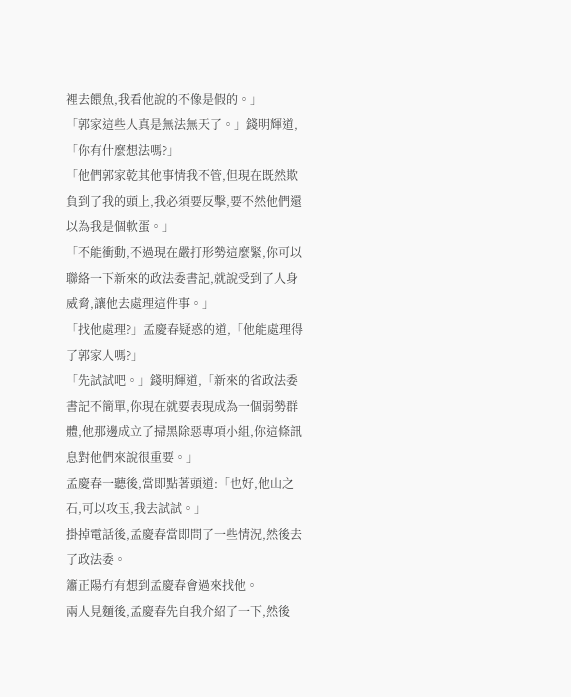裡去餵魚,我看他說的不像是假的。」
「郭家這些人真是無法無天了。」錢明輝道,「你有什麼想法嗎?」
「他們郭家乾其他事情我不管,但現在既然欺負到了我的頭上,我必須要反擊,要不然他們還以為我是個軟蛋。」
「不能衝動,不過現在嚴打形勢這麼緊,你可以聯絡一下新來的政法委書記,就說受到了人身威脅,讓他去處理這件事。」
「找他處理?」孟慶春疑惑的道,「他能處理得了郭家人嗎?」
「先試試吧。」錢明輝道,「新來的省政法委書記不簡單,你現在就要表現成為一個弱勢群體,他那邊成立了掃黑除惡專項小組,你這條訊息對他們來說很重要。」
孟慶春一聽後,當即點著頭道:「也好,他山之石,可以攻玉,我去試試。」
掛掉電話後,孟慶春當即問了一些情況,然後去了政法委。
簫正陽冇有想到孟慶春會過來找他。
兩人見麵後,孟慶春先自我介紹了一下,然後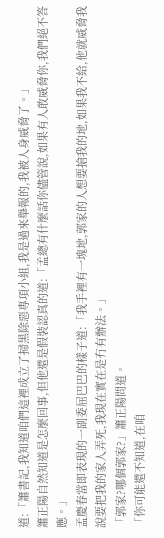道:「簫書記,我知道咱們這裡成立了掃黑除惡專項小組,我是過來舉報的,我被人身威脅了。」
簫正陽自然知道是怎麼回事,但他還是假裝認真的道:「孟總有什麼話你儘管說,如果有人敢威脅你,我們絕不答應。」
孟慶春當即表現的一副委屈巴巴的樣子道:「我手裡有一塊地,郭家的人想要搶我的地,如果我不給,他就威脅我說要把我的家人弄死,我現在實在是冇有辦法。」
「郭家?哪個郭家?」簫正陽問道。
「你可能還不知道,在咱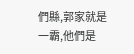們縣,郭家就是一霸,他們是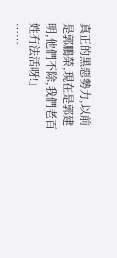真正的黑惡勢力,以前是郭鵬榮,現在是郭建明,他們不除,我們老百姓冇法活呀!」
……